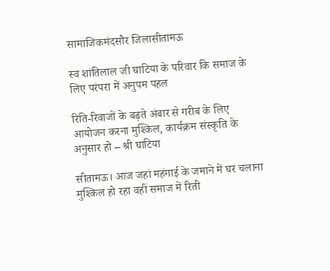सामाजिकमंदसौर जिलासीतामऊ

स्व शांतिलाल जी घाटिया के परिवार कि समाज के लिए परंपरा में अनुपम पहल

रिति-रिवाजों के बढ़ते अंबार से गरीब के लिए आयोजन करना मुश्किल, कार्यक्रम संस्कृति के अनुसार हो – श्री घाटिया

सीतामऊ। आज जहां महंगाई के जमाने में घर चलाना मुश्किल हो रहा वहीं समाज में रिती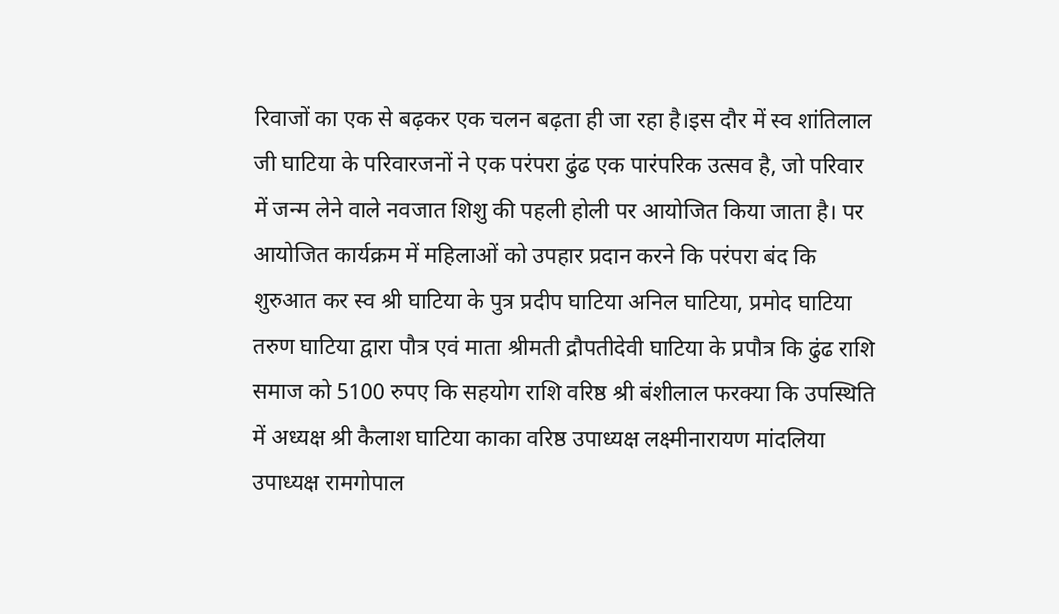रिवाजों का एक से बढ़कर एक चलन बढ़ता ही जा रहा है।इस दौर में स्व शांतिलाल जी घाटिया के परिवारजनों ने एक परंपरा ढुंढ एक पारंपरिक उत्सव है, जो परिवार में जन्म लेने वाले नवजात शिशु की पहली होली पर आयोजित किया जाता है। पर आयोजित कार्यक्रम में महिलाओं को उपहार प्रदान करने कि परंपरा बंद कि शुरुआत कर स्व श्री घाटिया के पुत्र प्रदीप घाटिया अनिल घाटिया, प्रमोद घाटिया तरुण घाटिया द्वारा पौत्र एवं माता श्रीमती द्रौपतीदेवी घाटिया के प्रपौत्र कि ढुंढ राशि समाज को 5100 रुपए कि सहयोग राशि वरिष्ठ श्री बंशीलाल फरक्या कि उपस्थिति में अध्यक्ष श्री कैलाश घाटिया काका वरिष्ठ उपाध्यक्ष लक्ष्मीनारायण मांदलिया उपाध्यक्ष रामगोपाल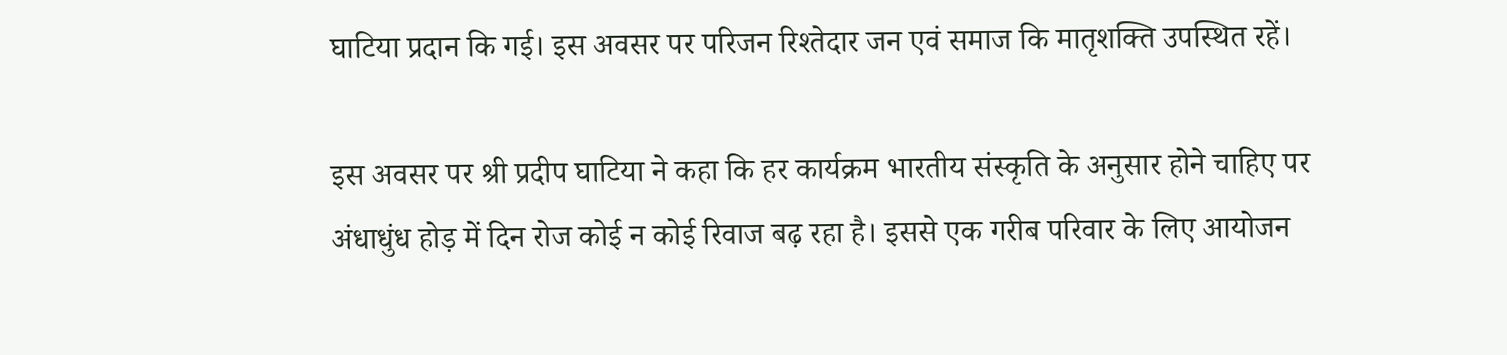घाटिया प्रदान कि गई। इस अवसर पर परिजन रिश्तेदार जन एवं समाज कि मातृशक्ति उपस्थित रहें।

इस अवसर पर श्री प्रदीप घाटिया ने कहा कि हर कार्यक्रम भारतीय संस्कृति के अनुसार होने चाहिए पर अंधाधुंध होड़ में दिन रोज कोई न कोई रिवाज बढ़ रहा है। इससे एक गरीब परिवार के लिए आयोजन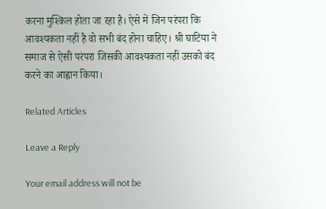करना मुश्किल होता जा रहा है। ऐसे में जिन परंपरा कि आवश्यकता नहीं है वो सभी बंद होना चाहिए। श्री घाटिया ने समाज से ऐसी परंपरा जिसकी आवश्यकता नहीं उसको बंद करने का आह्वान किया।

Related Articles

Leave a Reply

Your email address will not be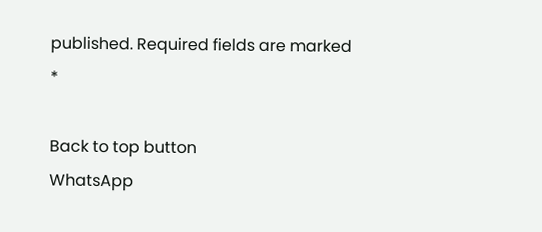published. Required fields are marked *

Back to top button
WhatsApp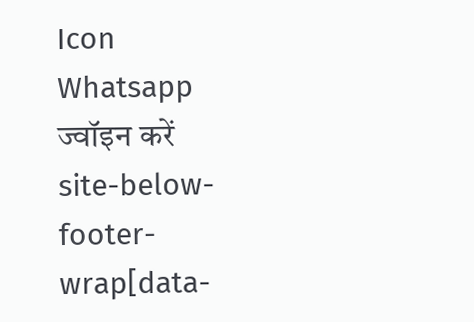Icon
Whatsapp
ज्वॉइन करें
site-below-footer-wrap[data-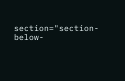section="section-below-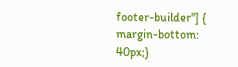footer-builder"] { margin-bottom: 40px;}